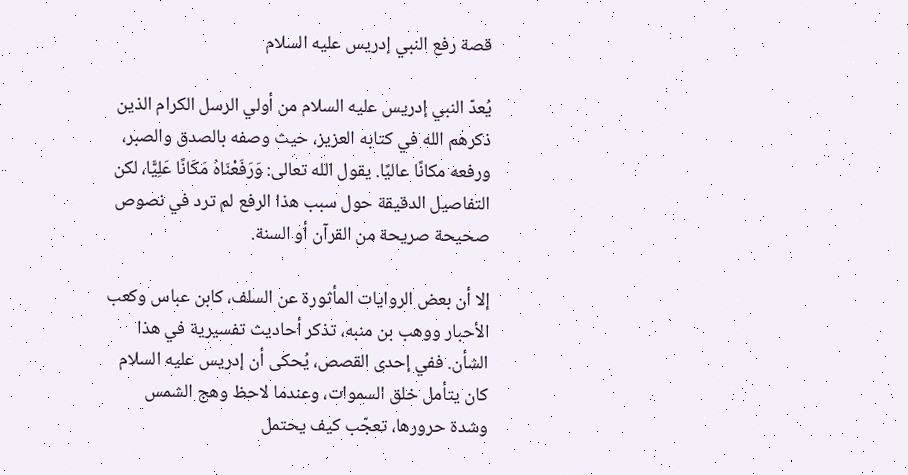قصة رفع النبي إدريس عليه السلام

يُعدّ النبي إدريس عليه السلام من أولي الرسل الكرام الذين ذكرهم الله في كتابه العزيز، حيث وصفه بالصدق والصبر، ورفعه مكانًا عاليًا. يقول الله تعالى: وَرَفَعْنَاهُ مَكَانًا عَلِيًّا، لكن التفاصيل الدقيقة حول سبب هذا الرفع لم ترد في نصوص صحيحة صريحة من القرآن أو السنة.

إلا أن بعض الروايات المأثورة عن السلف، كابن عباس وكعب الأحبار ووهب بن منبه، تذكر أحاديث تفسيرية في هذا الشأن. ففي إحدى القصص، يُحكى أن إدريس عليه السلام كان يتأمل خلق السموات، وعندما لاحظ وهج الشمس وشدة حرورها، تعجّب كيف يحتمل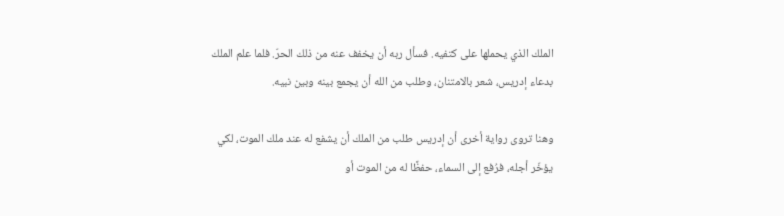الملك الذي يحملها على كتفيه. فسأل ربه أن يخفف عنه من ذلك الحرّ. فلما علم الملك بدعاء إدريس، شعر بالامتنان، وطلب من الله أن يجمع بينه وبين نبيه.

وهنا تروى رواية أخرى أن إدريس طلب من الملك أن يشفع له عند ملك الموت، لكي يؤخّر أجله، فرُفع إلى السماء، حفظًا له من الموت أو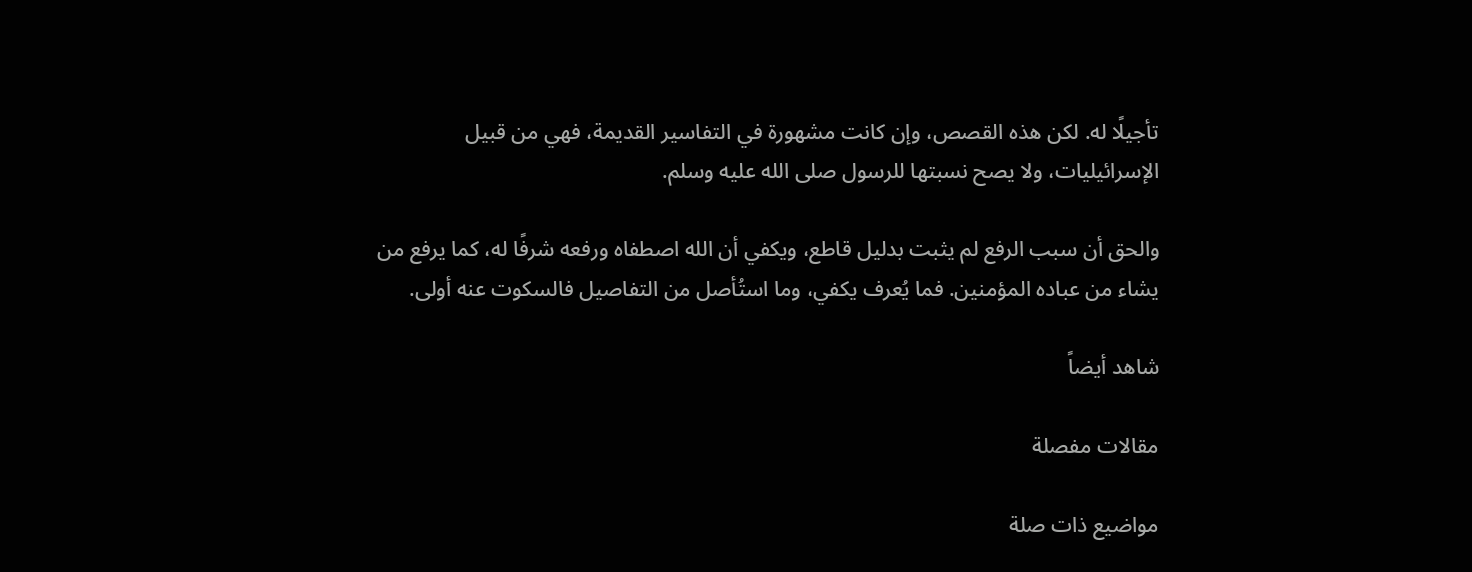تأجيلًا له. لكن هذه القصص، وإن كانت مشهورة في التفاسير القديمة، فهي من قبيل الإسرائيليات، ولا يصح نسبتها للرسول صلى الله عليه وسلم.

والحق أن سبب الرفع لم يثبت بدليل قاطع، ويكفي أن الله اصطفاه ورفعه شرفًا له، كما يرفع من يشاء من عباده المؤمنين. فما يُعرف يكفي، وما استُأصل من التفاصيل فالسكوت عنه أولى.

شاهد أيضاً

مقالات مفصلة

مواضيع ذات صلة